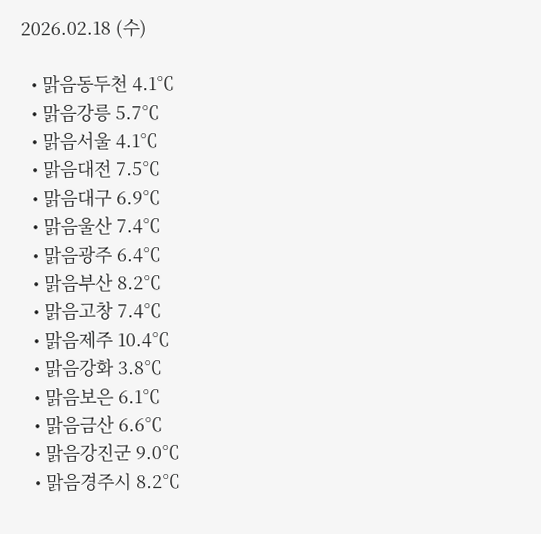2026.02.18 (수)

  • 맑음동두천 4.1℃
  • 맑음강릉 5.7℃
  • 맑음서울 4.1℃
  • 맑음대전 7.5℃
  • 맑음대구 6.9℃
  • 맑음울산 7.4℃
  • 맑음광주 6.4℃
  • 맑음부산 8.2℃
  • 맑음고창 7.4℃
  • 맑음제주 10.4℃
  • 맑음강화 3.8℃
  • 맑음보은 6.1℃
  • 맑음금산 6.6℃
  • 맑음강진군 9.0℃
  • 맑음경주시 8.2℃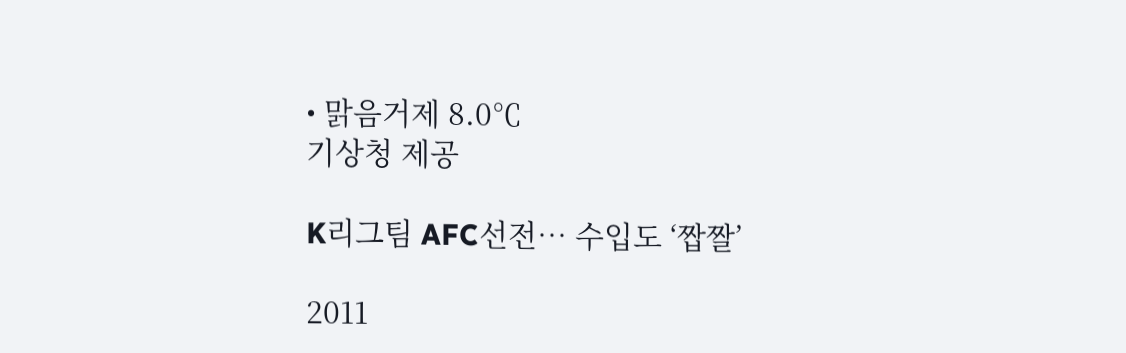• 맑음거제 8.0℃
기상청 제공

K리그팀 AFC선전… 수입도 ‘짭짤’

2011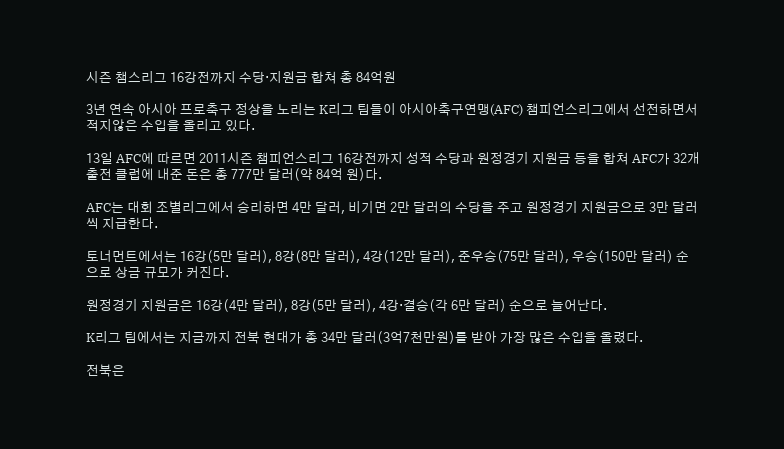시즌 챔스리그 16강전까지 수당·지원금 합쳐 총 84억원

3년 연속 아시아 프로축구 정상을 노리는 K리그 팀들이 아시아축구연맹(AFC) 챔피언스리그에서 선전하면서 적지않은 수입을 올리고 있다.

13일 AFC에 따르면 2011시즌 챔피언스리그 16강전까지 성적 수당과 원정경기 지원금 등을 합쳐 AFC가 32개 출전 클럽에 내준 돈은 총 777만 달러(약 84억 원)다.

AFC는 대회 조별리그에서 승리하면 4만 달러, 비기면 2만 달러의 수당을 주고 원정경기 지원금으로 3만 달러씩 지급한다.

토너먼트에서는 16강(5만 달러), 8강(8만 달러), 4강(12만 달러), 준우승(75만 달러), 우승(150만 달러) 순으로 상금 규모가 커진다.

원정경기 지원금은 16강(4만 달러), 8강(5만 달러), 4강·결승(각 6만 달러) 순으로 늘어난다.

K리그 팀에서는 지금까지 전북 현대가 총 34만 달러(3억7천만원)를 받아 가장 많은 수입을 올렸다.

전북은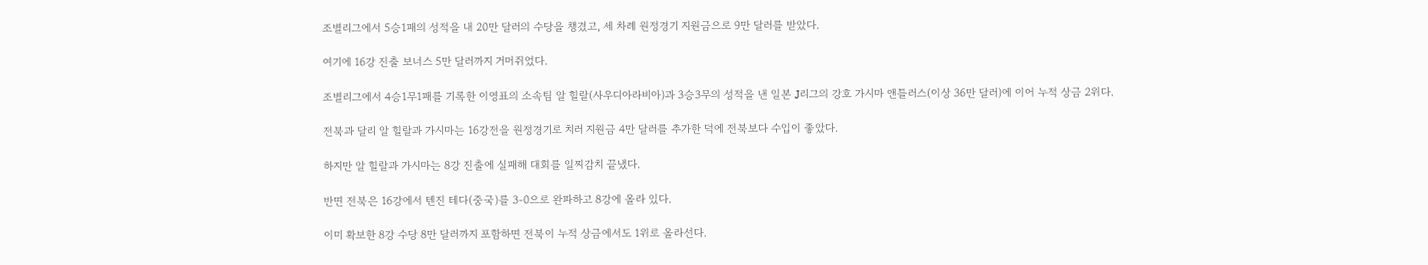조별리그에서 5승1패의 성적을 내 20만 달러의 수당을 챙겼고, 세 차례 원정경기 지원금으로 9만 달러를 받았다.

여기에 16강 진출 보너스 5만 달러까지 거머쥐었다.

조별리그에서 4승1무1패를 기록한 이영표의 소속팀 알 힐랄(사우디아라비아)과 3승3무의 성적을 낸 일본 J리그의 강호 가시마 앤틀러스(이상 36만 달러)에 이어 누적 상금 2위다.

전북과 달리 알 힐랄과 가시마는 16강전을 원정경기로 치러 지원금 4만 달러를 추가한 덕에 전북보다 수입이 좋았다.

하지만 알 힐랄과 가시마는 8강 진출에 실패해 대회를 일찌감치 끝냈다.

반면 전북은 16강에서 톈진 테다(중국)를 3-0으로 완파하고 8강에 올라 있다.

이미 확보한 8강 수당 8만 달러까지 포함하면 전북이 누적 상금에서도 1위로 올라선다.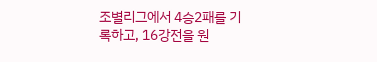조별리그에서 4승2패를 기록하고, 16강전을 원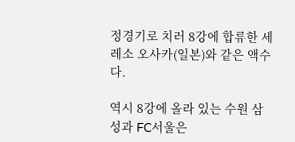정경기로 치러 8강에 합류한 세레소 오사카(일본)와 같은 액수다.

역시 8강에 올라 있는 수원 삼성과 FC서울은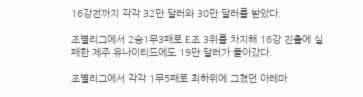16강전까지 각각 32만 달러와 30만 달러를 받았다.

조별리그에서 2승1무3패로 E조 3위를 차지해 16강 진출에 실패한 제주 유나이티드에도 19만 달러가 돌아갔다.

조별리그에서 각각 1무5패로 최하위에 그쳤던 아레마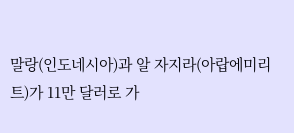말랑(인도네시아)과 알 자지라(아랍에미리트)가 11만 달러로 가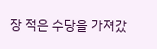장 적은 수당을 가져갔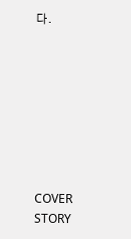다.








COVER STORY